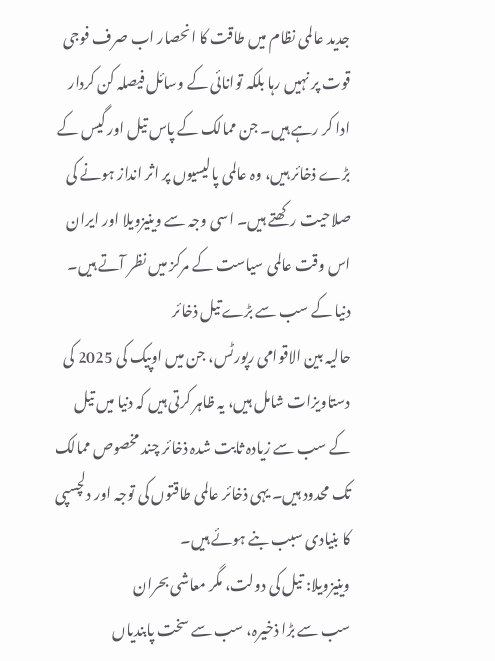جدید عالمی نظام میں طاقت کا انحصار اب صرف فوجی قوت پر نہیں رہا بلکہ توانائی کے وسائل فیصلہ کن کردار ادا کر رہے ہیں۔ جن ممالک کے پاس تیل اور گیس کے بڑے ذخائر ہیں، وہ عالمی پالیسیوں پر اثر انداز ہونے کی صلاحیت رکھتے ہیں۔ اسی وجہ سے وینیزویلا اور ایران اس وقت عالمی سیاست کے مرکز میں نظر آتے ہیں۔
دنیا کے سب سے بڑے تیل ذخائر
حالیہ بین الاقوامی رپورٹس، جن میں اوپیک کی 2025 کی دستاویزات شامل ہیں، یہ ظاہر کرتی ہیں کہ دنیا میں تیل کے سب سے زیادہ ثابت شدہ ذخائر چند مخصوص ممالک تک محدود ہیں۔ یہی ذخائر عالمی طاقتوں کی توجہ اور دلچسپی کا بنیادی سبب بنے ہوئے ہیں۔
وینیزویلا: تیل کی دولت، مگر معاشی بحران
سب سے بڑا ذخیرہ، سب سے سخت پابندیاں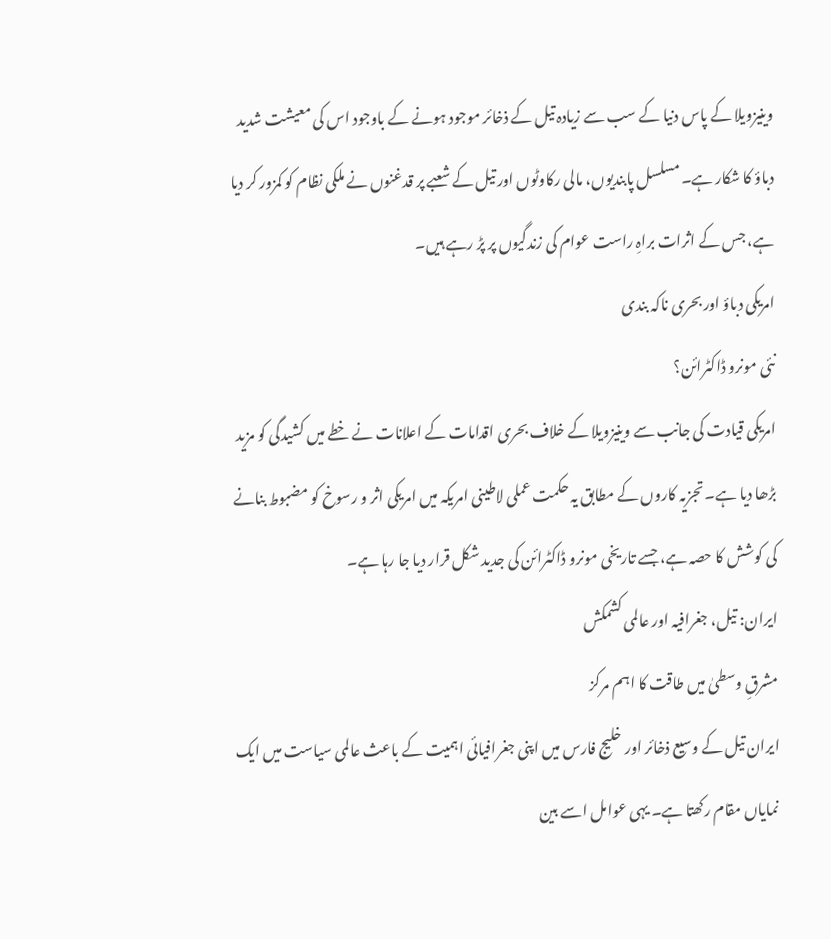وینیزویلا کے پاس دنیا کے سب سے زیادہ تیل کے ذخائر موجود ہونے کے باوجود اس کی معیشت شدید دباؤ کا شکار ہے۔ مسلسل پابندیوں، مالی رکاوٹوں اور تیل کے شعبے پر قدغنوں نے ملکی نظام کو کمزور کر دیا ہے، جس کے اثرات براہِ راست عوام کی زندگیوں پر پڑ رہے ہیں۔
امریکی دباؤ اور بحری ناکہ بندی
نئی مونرو ڈاکٹرائن؟
امریکی قیادت کی جانب سے وینیزویلا کے خلاف بحری اقدامات کے اعلانات نے خطے میں کشیدگی کو مزید بڑھا دیا ہے۔ تجزیہ کاروں کے مطابق یہ حکمت عملی لاطینی امریکہ میں امریکی اثر و رسوخ کو مضبوط بنانے کی کوشش کا حصہ ہے، جسے تاریخی مونرو ڈاکٹرائن کی جدید شکل قرار دیا جا رہا ہے۔
ایران: تیل، جغرافیہ اور عالمی کشمکش
مشرقِ وسطیٰ میں طاقت کا اہم مرکز
ایران تیل کے وسیع ذخائر اور خلیج فارس میں اپنی جغرافیائی اہمیت کے باعث عالمی سیاست میں ایک نمایاں مقام رکھتا ہے۔ یہی عوامل اسے بین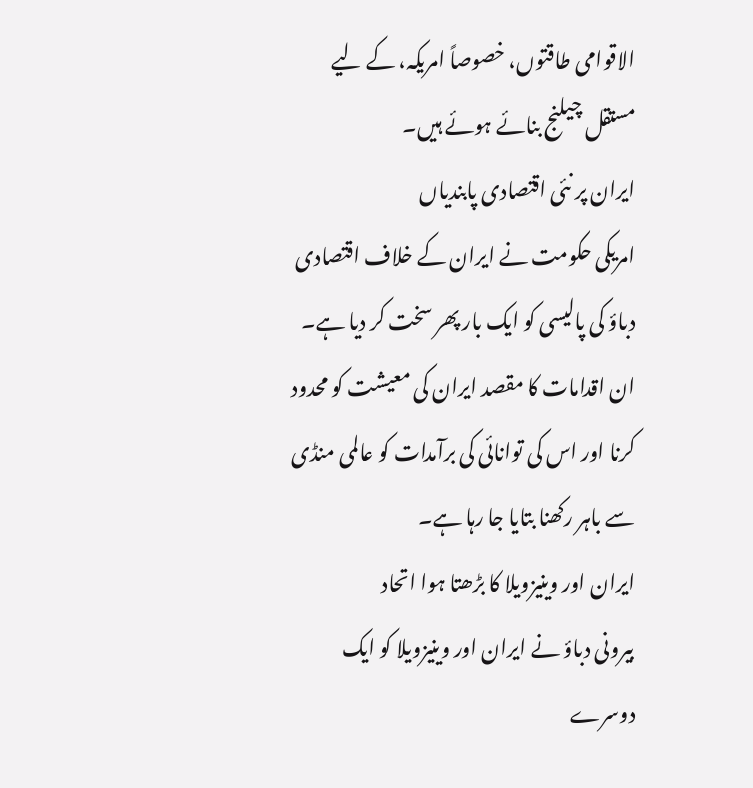الاقوامی طاقتوں، خصوصاً امریکہ، کے لیے مستقل چیلنج بنائے ہوئے ہیں۔
ایران پر نئی اقتصادی پابندیاں
امریکی حکومت نے ایران کے خلاف اقتصادی دباؤ کی پالیسی کو ایک بار پھر سخت کر دیا ہے۔ ان اقدامات کا مقصد ایران کی معیشت کو محدود کرنا اور اس کی توانائی کی برآمدات کو عالمی منڈی سے باہر رکھنا بتایا جا رہا ہے۔
ایران اور وینیزویلا کا بڑھتا ہوا اتحاد
بیرونی دباؤ نے ایران اور وینیزویلا کو ایک دوسرے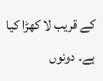کے قریب لا کھڑا کیا ہے۔ دونوں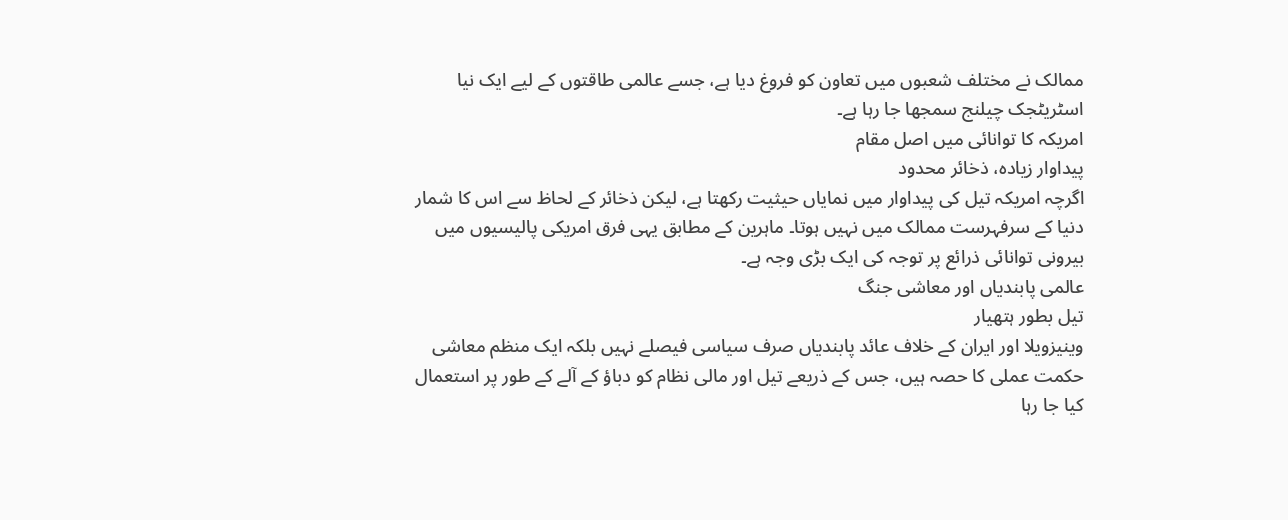ممالک نے مختلف شعبوں میں تعاون کو فروغ دیا ہے، جسے عالمی طاقتوں کے لیے ایک نیا اسٹریٹجک چیلنج سمجھا جا رہا ہے۔
امریکہ کا توانائی میں اصل مقام
پیداوار زیادہ، ذخائر محدود
اگرچہ امریکہ تیل کی پیداوار میں نمایاں حیثیت رکھتا ہے، لیکن ذخائر کے لحاظ سے اس کا شمار دنیا کے سرفہرست ممالک میں نہیں ہوتا۔ ماہرین کے مطابق یہی فرق امریکی پالیسیوں میں بیرونی توانائی ذرائع پر توجہ کی ایک بڑی وجہ ہے۔
عالمی پابندیاں اور معاشی جنگ
تیل بطور ہتھیار
وینیزویلا اور ایران کے خلاف عائد پابندیاں صرف سیاسی فیصلے نہیں بلکہ ایک منظم معاشی حکمت عملی کا حصہ ہیں، جس کے ذریعے تیل اور مالی نظام کو دباؤ کے آلے کے طور پر استعمال کیا جا رہا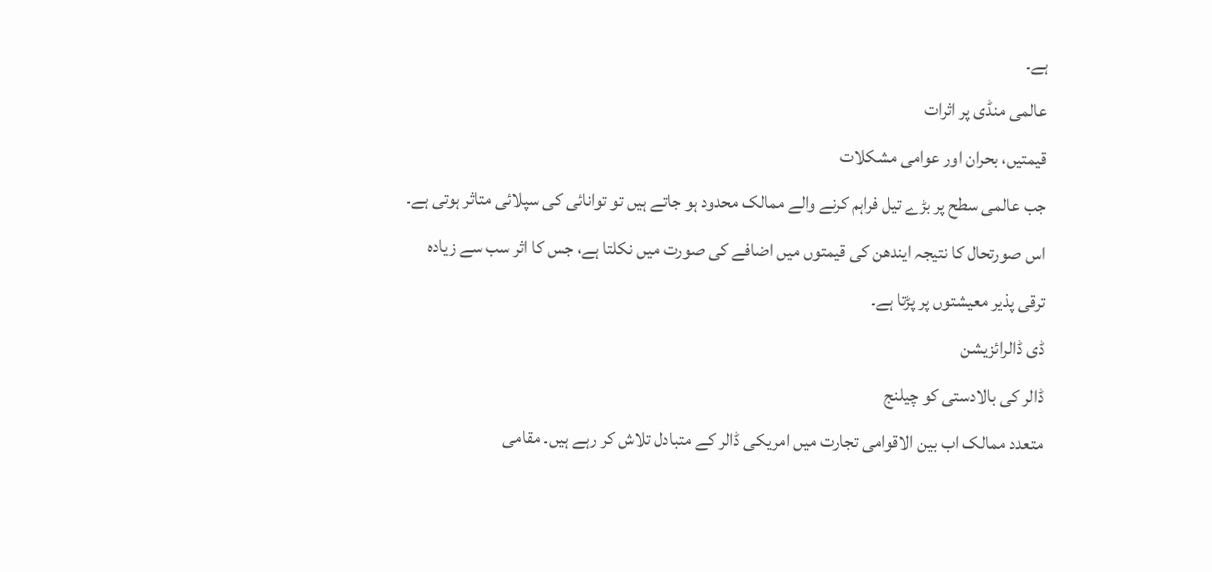ہے۔
عالمی منڈی پر اثرات
قیمتیں، بحران اور عوامی مشکلات
جب عالمی سطح پر بڑے تیل فراہم کرنے والے ممالک محدود ہو جاتے ہیں تو توانائی کی سپلائی متاثر ہوتی ہے۔ اس صورتحال کا نتیجہ ایندھن کی قیمتوں میں اضافے کی صورت میں نکلتا ہے، جس کا اثر سب سے زیادہ ترقی پذیر معیشتوں پر پڑتا ہے۔
ڈی ڈالرائزیشن
ڈالر کی بالادستی کو چیلنج
متعدد ممالک اب بین الاقوامی تجارت میں امریکی ڈالر کے متبادل تلاش کر رہے ہیں۔ مقامی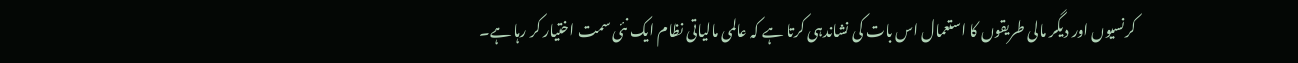کرنسیوں اور دیگر مالی طریقوں کا استعمال اس بات کی نشاندہی کرتا ہے کہ عالمی مالیاتی نظام ایک نئی سمت اختیار کر رہا ہے۔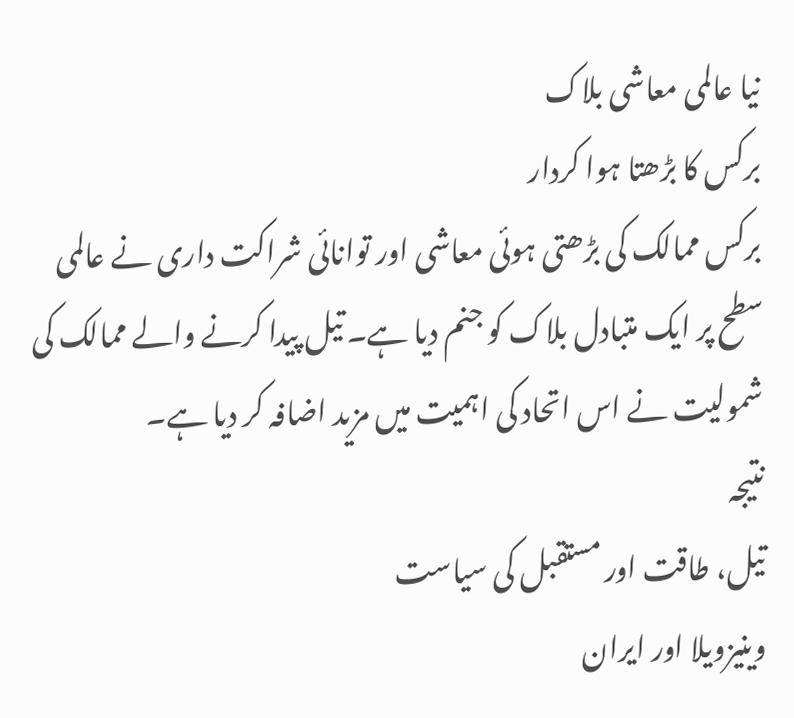نیا عالمی معاشی بلاک
برکس کا بڑھتا ہوا کردار
برکس ممالک کی بڑھتی ہوئی معاشی اور توانائی شراکت داری نے عالمی سطح پر ایک متبادل بلاک کو جنم دیا ہے۔ تیل پیدا کرنے والے ممالک کی شمولیت نے اس اتحاد کی اہمیت میں مزید اضافہ کر دیا ہے۔
نتیجہ
تیل، طاقت اور مستقبل کی سیاست
وینیزویلا اور ایران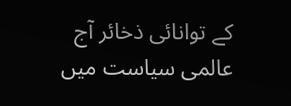کے توانائی ذخائر آج عالمی سیاست میں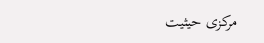مرکزی حیثیت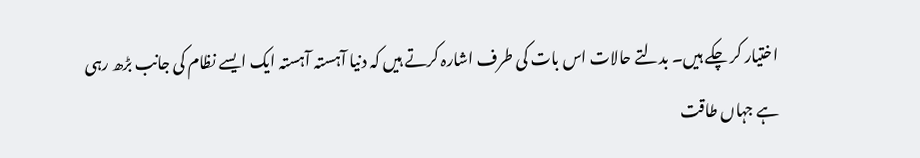اختیار کر چکے ہیں۔ بدلتے حالات اس بات کی طرف اشارہ کرتے ہیں کہ دنیا آہستہ آہستہ ایک ایسے نظام کی جانب بڑھ رہی ہے جہاں طاقت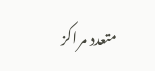متعدد مراکز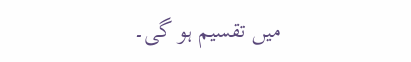میں تقسیم ہو گی۔